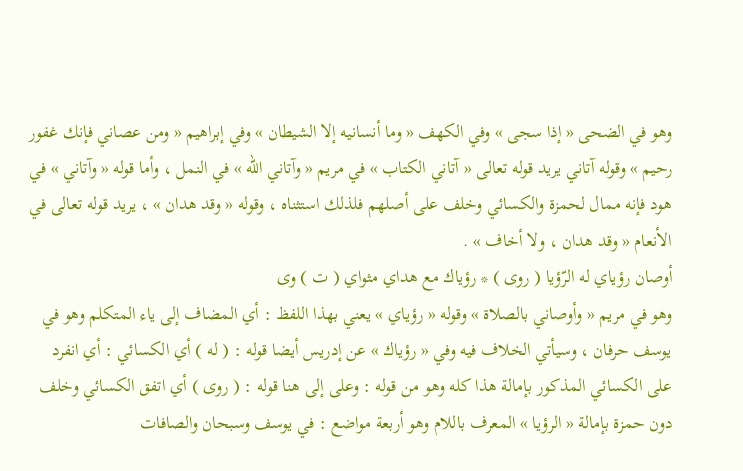وهو في الضحى « إذا سجى » وفي الكهف « وما أنسانيه إلا الشيطان » وفي إبراهيم « ومن عصاني فإنك غفور رحيم » وقوله آتاني يريد قوله تعالى « آتاني الكتاب » في مريم « وآتاني اللّه » في النمل ، وأما قوله « وآتاني » في هود فإنه ممال لحمزة والكسائي وخلف على أصلهم فلذلك استثناه ، وقوله « وقد هدان » ، يريد قوله تعالى في الأنعام « وقد هدان ، ولا أخاف » .
أوصان رؤياي له الرّؤيا ( روى ) * رؤياك مع هداي مثواي ( ت ) وى
وهو في مريم « وأوصاني بالصلاة » وقوله « رؤياي » يعني بهذا اللفظ : أي المضاف إلى ياء المتكلم وهو في يوسف حرفان ، وسيأتي الخلاف فيه وفي « رؤياك » عن إدريس أيضا قوله : ( له ) أي الكسائي : أي انفرد على الكسائي المذكور بإمالة هذا كله وهو من قوله : وعلى إلى هنا قوله : ( روى ) أي اتفق الكسائي وخلف دون حمزة بإمالة « الرؤيا » المعرف باللام وهو أربعة مواضع : في يوسف وسبحان والصافات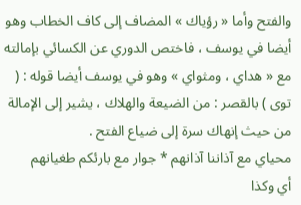والفتح وأما « رؤياك » المضاف إلى كاف الخطاب وهو أيضا في يوسف ، فاختص الدوري عن الكسائي بإمالته مع « هداي ، ومثواي » وهو في يوسف أيضا قوله : ( توى ) بالقصر : من الضيعة والهلاك ، يشير إلى الإمالة من حيث إنهاك سرة إلى ضياع الفتح .
محياي مع آذاننا آذانهم * جوار مع بارئكم طغيانهم
أي وكذا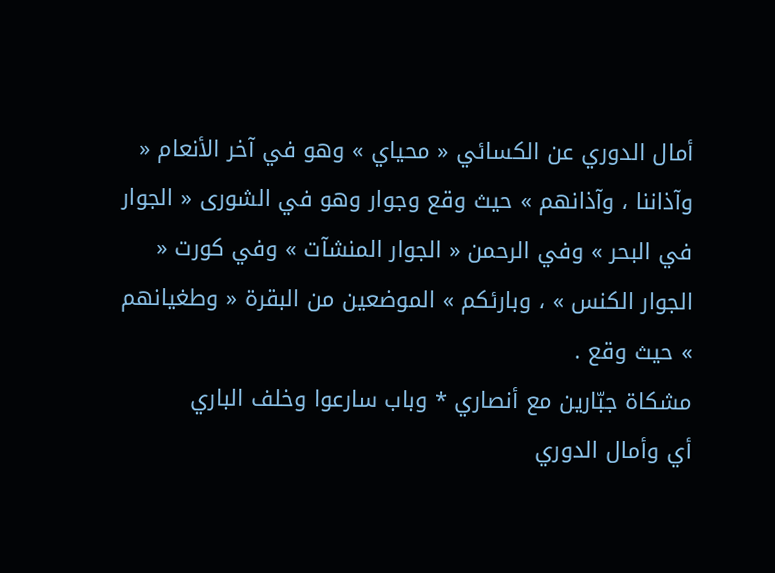أمال الدوري عن الكسائي « محياي » وهو في آخر الأنعام « وآذاننا ، وآذانهم » حيث وقع وجوار وهو في الشورى « الجوار في البحر » وفي الرحمن « الجوار المنشآت » وفي كورت « الجوار الكنس » ، وبارئكم » الموضعين من البقرة « وطغيانهم » حيث وقع .
مشكاة جبّارين مع أنصاري * وباب سارعوا وخلف الباري
أي وأمال الدوري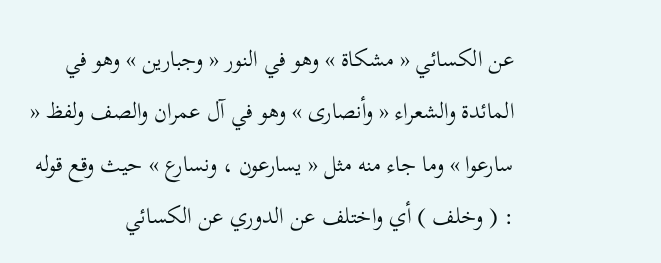عن الكسائي « مشكاة » وهو في النور « وجبارين » وهو في المائدة والشعراء « وأنصارى » وهو في آل عمران والصف ولفظ « سارعوا » وما جاء منه مثل « يسارعون ، ونسارع » حيث وقع قوله : ( وخلف ) أي واختلف عن الدوري عن الكسائي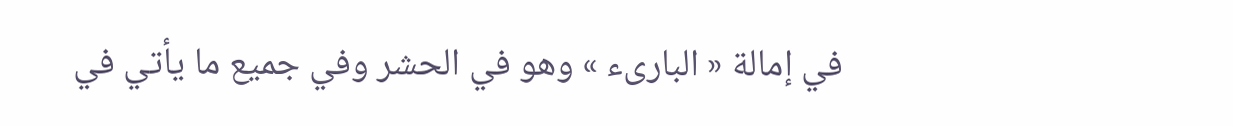في إمالة « البارىء » وهو في الحشر وفي جميع ما يأتي في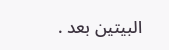البيتين بعد .